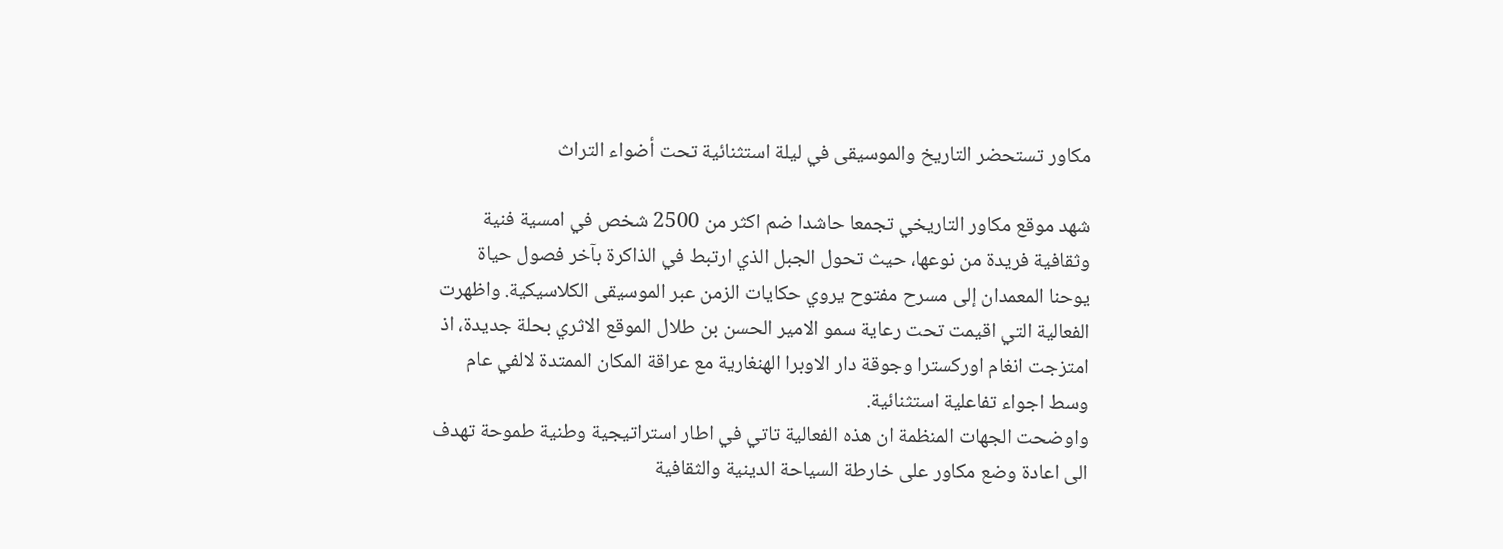مكاور تستحضر التاريخ والموسيقى في ليلة استثنائية تحت أضواء التراث

شهد موقع مكاور التاريخي تجمعا حاشدا ضم اكثر من 2500 شخص في امسية فنية وثقافية فريدة من نوعها، حيث تحول الجبل الذي ارتبط في الذاكرة بآخر فصول حياة يوحنا المعمدان إلى مسرح مفتوح يروي حكايات الزمن عبر الموسيقى الكلاسيكية. واظهرت الفعالية التي اقيمت تحت رعاية سمو الامير الحسن بن طلال الموقع الاثري بحلة جديدة، اذ امتزجت انغام اوركسترا وجوقة دار الاوبرا الهنغارية مع عراقة المكان الممتدة لالفي عام وسط اجواء تفاعلية استثنائية.
واوضحت الجهات المنظمة ان هذه الفعالية تاتي في اطار استراتيجية وطنية طموحة تهدف الى اعادة وضع مكاور على خارطة السياحة الدينية والثقافية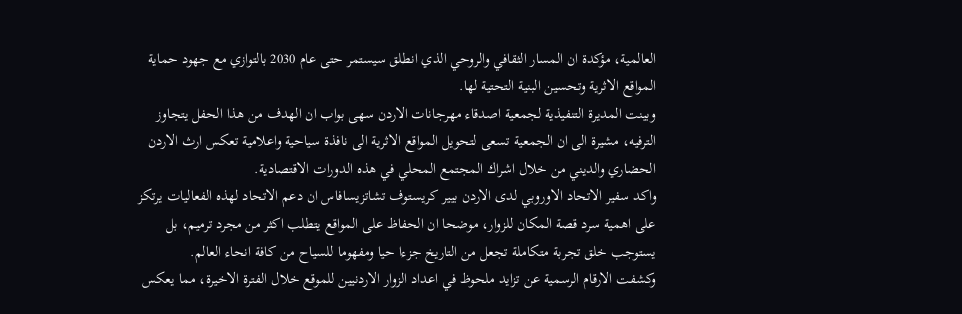العالمية، مؤكدة ان المسار الثقافي والروحي الذي انطلق سيستمر حتى عام 2030 بالتوازي مع جهود حماية المواقع الاثرية وتحسين البنية التحتية لها.
وبينت المديرة التنفيذية لجمعية اصدقاء مهرجانات الاردن سهى بواب ان الهدف من هذا الحفل يتجاوز الترفيه، مشيرة الى ان الجمعية تسعى لتحويل المواقع الاثرية الى نافذة سياحية واعلامية تعكس ارث الاردن الحضاري والديني من خلال اشراك المجتمع المحلي في هذه الدورات الاقتصادية.
واكد سفير الاتحاد الاوروبي لدى الاردن بيير كريستوف تشاتزيسافاس ان دعم الاتحاد لهذه الفعاليات يرتكز على اهمية سرد قصة المكان للزوار، موضحا ان الحفاظ على المواقع يتطلب اكثر من مجرد ترميم، بل يستوجب خلق تجربة متكاملة تجعل من التاريخ جزءا حيا ومفهوما للسياح من كافة انحاء العالم.
وكشفت الارقام الرسمية عن تزايد ملحوظ في اعداد الزوار الاردنيين للموقع خلال الفترة الاخيرة، مما يعكس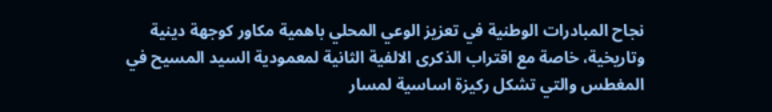نجاح المبادرات الوطنية في تعزيز الوعي المحلي باهمية مكاور كوجهة دينية وتاريخية، خاصة مع اقتراب الذكرى الالفية الثانية لمعمودية السيد المسيح في المغطس والتي تشكل ركيزة اساسية لمسار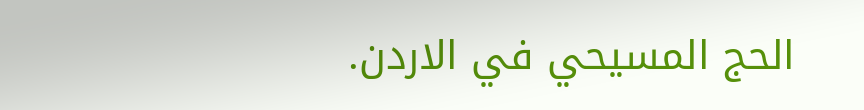الحج المسيحي في الاردن.